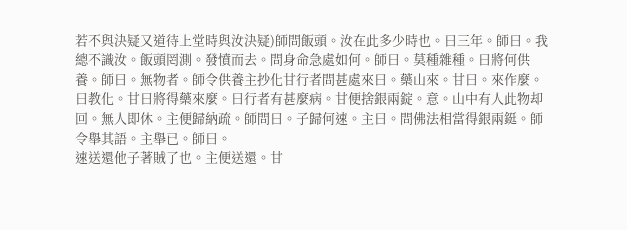若不與決疑又道待上堂時與汝決疑)師問飯頭。汝在此多少時也。曰三年。師曰。我總不識汝。飯頭罔測。發憤而去。問身命急處如何。師曰。莫種雜種。曰將何供養。師曰。無物者。師令供養主抄化甘行者問甚處來曰。藥山來。甘曰。來作麼。曰教化。甘曰將得藥來麼。曰行者有甚麼病。甘便捨銀兩錠。意。山中有人此物却回。無人即休。主便歸納疏。師問曰。子歸何速。主曰。問佛法相當得銀兩鋌。師令舉其語。主舉已。師曰。
速送還他子著賊了也。主便送還。甘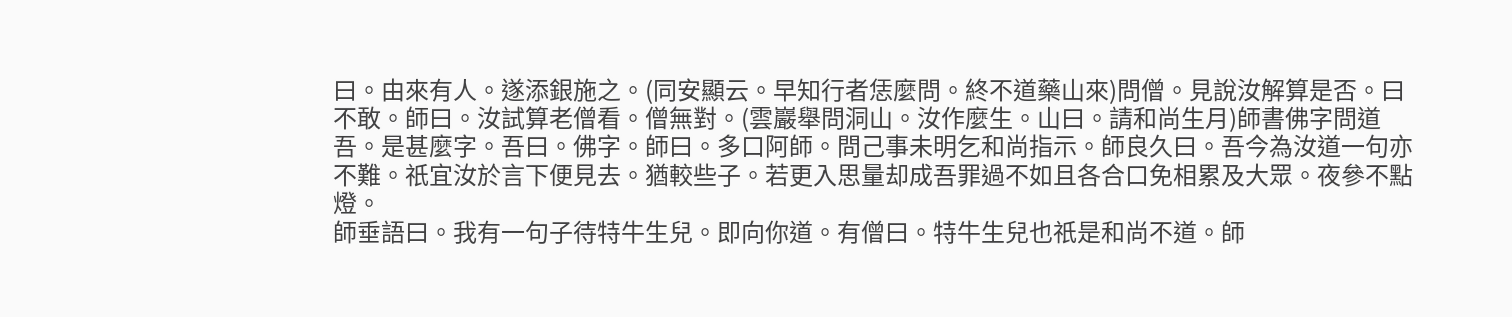曰。由來有人。遂添銀施之。(同安顯云。早知行者恁麼問。終不道藥山來)問僧。見說汝解算是否。曰不敢。師曰。汝試算老僧看。僧無對。(雲巖舉問洞山。汝作麼生。山曰。請和尚生月)師書佛字問道吾。是甚麼字。吾曰。佛字。師曰。多口阿師。問己事未明乞和尚指示。師良久曰。吾今為汝道一句亦不難。祇宜汝於言下便見去。猶較些子。若更入思量却成吾罪過不如且各合口免相累及大眾。夜參不點燈。
師垂語曰。我有一句子待特牛生兒。即向你道。有僧曰。特牛生兒也祇是和尚不道。師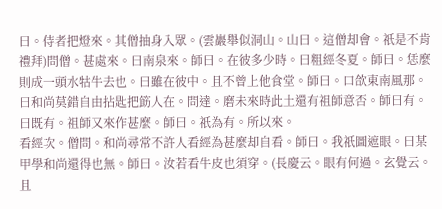曰。侍者把燈來。其僧抽身入眾。(雲巖舉似洞山。山曰。這僧却會。祇是不肯禮拜)問僧。甚處來。曰南泉來。師曰。在彼多少時。曰粗經冬夏。師曰。恁麼則成一頭水牯牛去也。曰雖在彼中。且不曾上他食堂。師曰。口欱東南風那。曰和尚莫錯自由拈匙把筯人在。問達。磨未來時此土還有祖師意否。師曰有。曰既有。祖師又來作甚麼。師曰。祇為有。所以來。
看經次。僧問。和尚尋常不許人看經為甚麼却自看。師曰。我祇圖遮眼。曰某甲學和尚還得也無。師曰。汝若看牛皮也須穿。(長慶云。眼有何過。玄覺云。且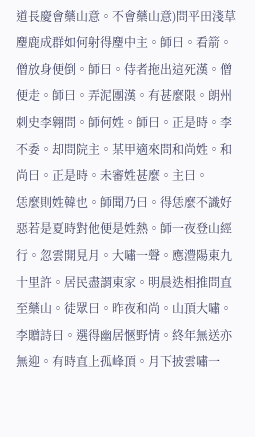道長慶會藥山意。不會藥山意)問平田淺草麈鹿成群如何射得麈中主。師曰。看箭。僧放身便倒。師曰。侍者拖出這死漢。僧便走。師曰。弄泥團漢。有甚麼限。朗州刺史李翱問。師何姓。師曰。正是時。李不委。却問院主。某甲適來問和尚姓。和尚曰。正是時。未審姓甚麼。主曰。
恁麼則姓韓也。師聞乃曰。得恁麼不識好惡若是夏時對他便是姓熱。師一夜登山經行。忽雲開見月。大嘯一聲。應澧陽東九十里許。居民盡謂東家。明晨迭相推問直至藥山。徒眾曰。昨夜和尚。山頂大嘯。李贈詩曰。選得幽居愜野情。終年無送亦無迎。有時直上孤峰頂。月下披雲嘯一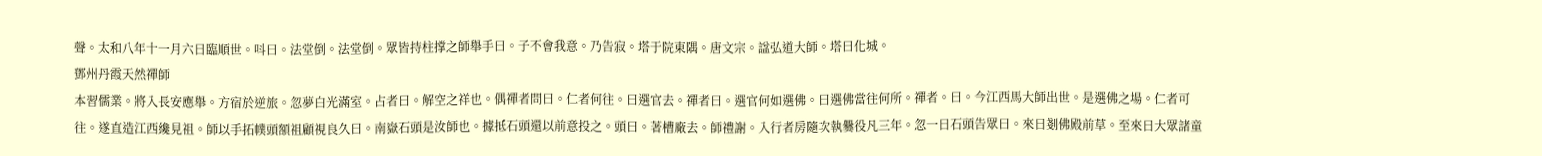聲。太和八年十一月六日臨順世。呌曰。法堂倒。法堂倒。眾皆持柱撑之師舉手曰。子不會我意。乃告寂。塔于院東隅。唐文宗。諡弘道大師。塔曰化城。
鄧州丹霞天然禪師
本習儒業。將入長安應舉。方宿於逆旅。忽夢白光滿室。占者曰。解空之祥也。偶禪者問曰。仁者何往。曰選官去。禪者曰。選官何如選佛。曰選佛當往何所。禪者。曰。今江西馬大師出世。是選佛之場。仁者可往。遂直造江西纔見祖。師以手拓幞頭額祖顧視良久曰。南嶽石頭是汝師也。據抵石頭還以前意投之。頭曰。著槽廠去。師禮謝。入行者房隨次執爨役凡三年。忽一日石頭告眾曰。來日剗佛殿前草。至來日大眾諸童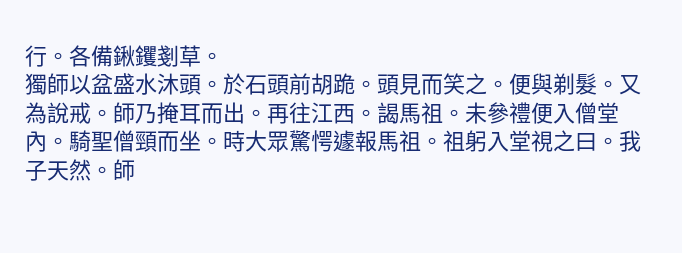行。各備鍬钁剗草。
獨師以盆盛水沐頭。於石頭前胡跪。頭見而笑之。便與剃髮。又為說戒。師乃掩耳而出。再往江西。謁馬祖。未參禮便入僧堂內。騎聖僧頸而坐。時大眾驚愕遽報馬祖。祖躬入堂視之曰。我子天然。師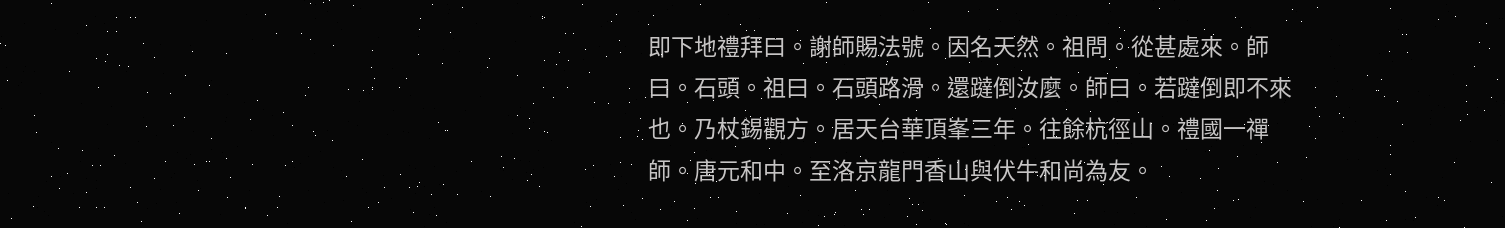即下地禮拜曰。謝師賜法號。因名天然。祖問。從甚處來。師曰。石頭。祖曰。石頭路滑。還躂倒汝麼。師曰。若躂倒即不來也。乃杖錫觀方。居天台華頂峯三年。往餘杭徑山。禮國一禪師。唐元和中。至洛京龍門香山與伏牛和尚為友。